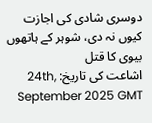دوسری شادی کی اجازت کیوں نہ دی، شوہر کے ہاتھوں بیوی کا قتل
اشاعت کی تاریخ: 24th, September 2025 GMT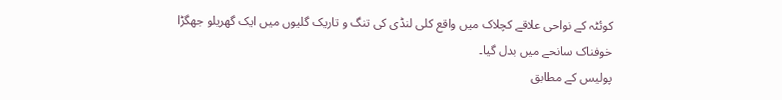کوئٹہ کے نواحی علاقے کچلاک میں واقع کلی لنڈی کی تنگ و تاریک گلیوں میں ایک گھریلو جھگڑا خوفناک سانحے میں بدل گیا۔
پولیس کے مطابق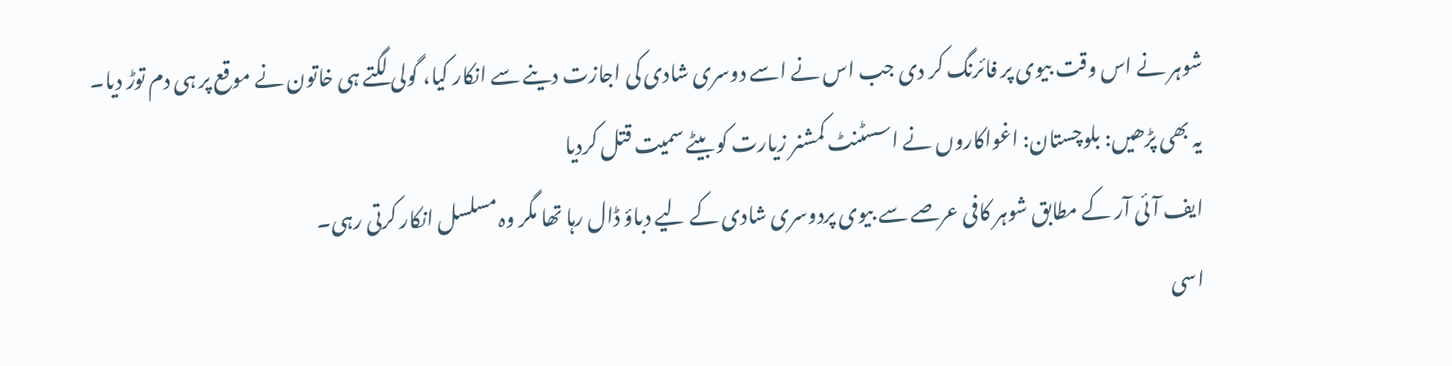شوہر نے اس وقت بیوی پر فائرنگ کر دی جب اس نے اسے دوسری شادی کی اجازت دینے سے انکار کیا، گولی لگتے ہی خاتون نے موقع پر ہی دم توڑ دیا۔
یہ بھی پڑھیں: بلوچستان: اغواکاروں نے اسسٹنٹ کمشنر زیارت کو بیٹے سمیت قتل کردیا
ایف آئی آر کے مطابق شوہر کافی عرصے سے بیوی پردوسری شادی کے لیے دباؤ ڈال رہا تھا مگر وہ مسلسل انکار کرتی رہی۔
اسی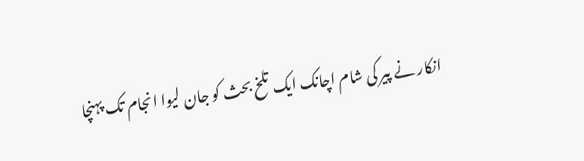انکار نے پیر کی شام اچانک ایک تلخ بحث کو جان لیوا انجام تک پہنچا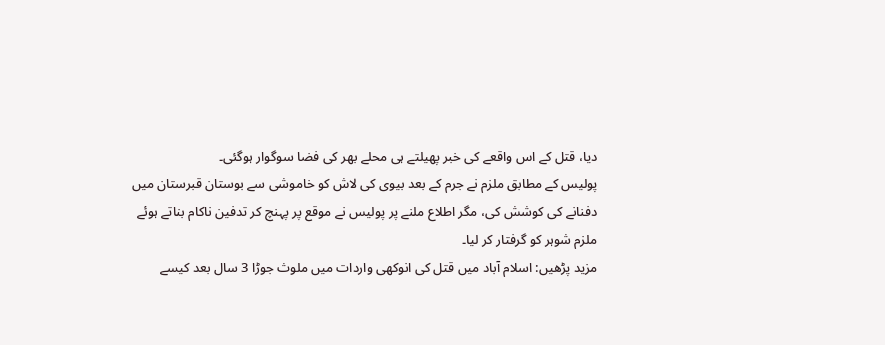دیا، قتل کے اس واقعے کی خبر پھیلتے ہی محلے بھر کی فضا سوگوار ہوگئی۔
پولیس کے مطابق ملزم نے جرم کے بعد بیوی کی لاش کو خاموشی سے بوستان قبرستان میں دفنانے کی کوشش کی، مگر اطلاع ملنے پر پولیس نے موقع پر پہنچ کر تدفین ناکام بناتے ہوئے ملزم شوہر کو گرفتار کر لیا۔
مزید پڑھیں: اسلام آباد میں قتل کی انوکھی واردات میں ملوث جوڑا 3 سال بعد کیسے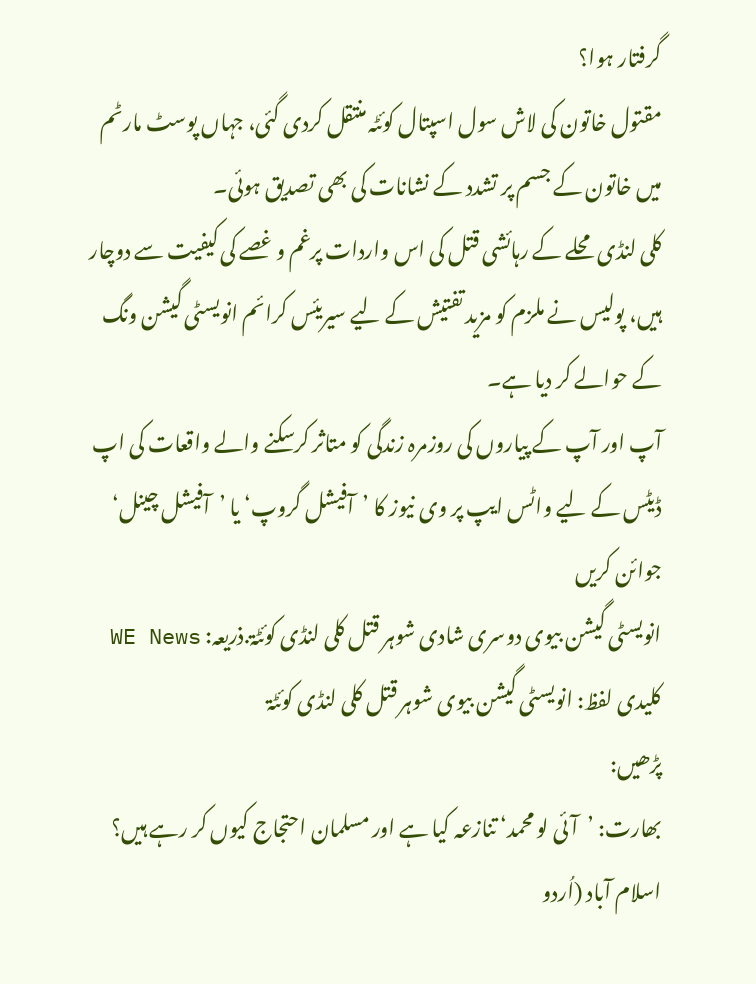گرفتار ہوا؟
مقتول خاتون کی لاش سول اسپتال کوئٹہ منتقل کردی گئی، جہاں پوسٹ مارٹم میں خاتون کے جسم پر تشدد کے نشانات کی بھی تصدیق ہوئی۔
کلی لنڈی محلے کے رہائشی قتل کی اس واردات پرغم و غصے کی کیفیت سے دوچار ہیں، پولیس نے ملزم کو مزید تفتیش کے لیے سیریئس کرائم انویسٹی گیشن ونگ کے حوالے کر دیا ہے۔
آپ اور آپ کے پیاروں کی روزمرہ زندگی کو متاثر کرسکنے والے واقعات کی اپ ڈیٹس کے لیے واٹس ایپ پر وی نیوز کا ’آفیشل گروپ‘ یا ’آفیشل چینل‘ جوائن کریں
انویسٹی گیشن بیوی دوسری شادی شوہر قتل کلی لنڈی کوئٹۃ.ذریعہ: WE News
کلیدی لفظ: انویسٹی گیشن بیوی شوہر قتل کلی لنڈی کوئٹۃ
پڑھیں:
بھارت: ’آئی لو محمد‘ تنازعہ کیا ہے اور مسلمان احتجاج کیوں کر رہے ہیں؟
اسلام آباد (اُردو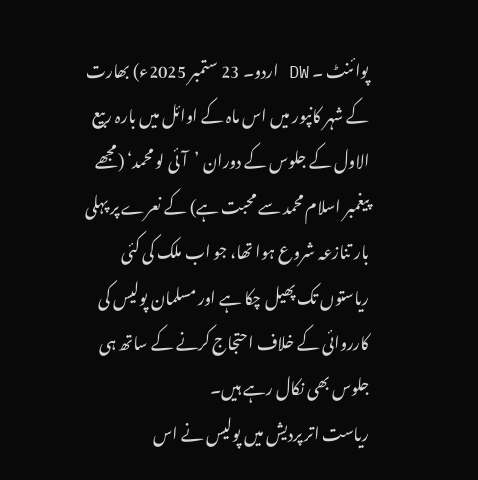پوائنٹ ۔ DW اردو۔ 23 ستمبر 2025ء) بھارت کے شہر کانپور میں اس ماہ کے اوائل میں بارہ ربیع الاول کے جلوس کے دوران ’آئی لو محمد‘ (مجھے پیغمبر اسلام محمد سے محبت ہے) کے نعرے پر پہلی بار تنازعہ شروع ہوا تھا، جو اب ملک کی کئی ریاستوں تک پھیل چکا ہے اور مسلمان پولیس کی کارروائی کے خلاف احتجاج کرنے کے ساتھ ہی جلوس بھی نکال رہے ہیں۔
ریاست اتر پردیش میں پولیس نے اس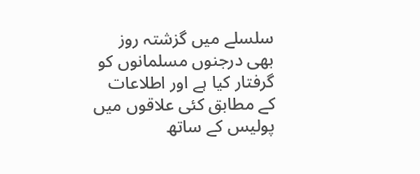سلسلے میں گزشتہ روز بھی درجنوں مسلمانوں کو گرفتار کیا ہے اور اطلاعات کے مطابق کئی علاقوں میں پولیس کے ساتھ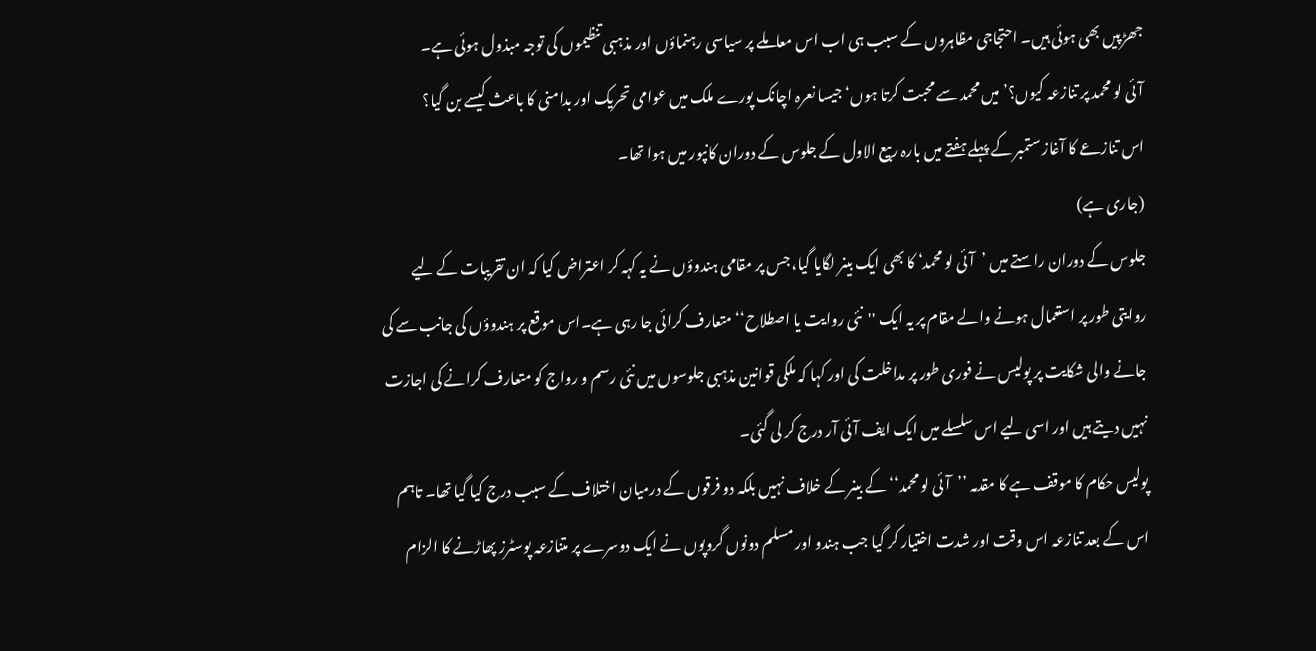جھڑپیں بھی ہوئی ہیں۔ احتجاجی مظاہروں کے سبب ہی اب اس معاملے پر سیاسی رہنماؤں اور مذہبی تنظیموں کی توجہ مبذول ہوئی ہے۔
آئی لو محمد پر تنازعہ کیوں؟’میں محمد سے محبت کرتا ہوں‘ جیسا نعرہ اچانک پورے ملک میں عوامی تحریک اور بدامنی کا باعث کیسے بن گیا؟
اس تنازعے کا آغاز ستمبر کے پہلے ہفتے میں بارہ ربیع الاول کے جلوس کے دوران کانپور میں ہوا تھا۔
(جاری ہے)
جلوس کے دوران راستے میں ’آئی لو محمد‘ کا بھی ایک بینر لگایا گیا، جس پر مقامی ہندوؤں نے یہ کہہ کر اعتراض کیا کہ ان تقریبات کے لیے روایتی طور پر استعمال ہونے والے مقام پر یہ ایک ''نئی روایت یا اصطلاح‘‘ متعارف کرائی جا رہی ہے۔اس موقع پر ہندوؤں کی جانب سے کی جانے والی شکایت پر پولیس نے فوری طور پر مداخلت کی اور کہا کہ ملکی قوانین مذہبی جلوسوں میں نئی رسم و رواج کو متعارف کرانے کی اجازت نہیں دیتے ہیں اور اسی لیے اس سلسلے میں ایک ایف آئی آر درج کر لی گئی۔
پولیس حکام کا موقف ہے کا مقدمہ ’’آئی لو محمد‘‘ کے بینر کے خلاف نہیں بلکہ دو فرقوں کے درمیان اختلاف کے سبب درج کیا گیا تھا۔ تاہم اس کے بعد تنازعہ اس وقت اور شدت اختیار کر گیا جب ہندو اور مسلم دونوں گروپوں نے ایک دوسرے پر متنازعہ پوسٹرز پھاڑنے کا الزام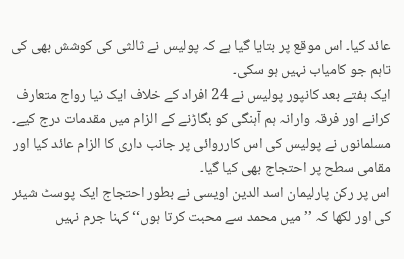عائد کیا۔ اس موقع پر بتایا گیا ہے کہ پولیس نے ثالثی کی کوشش بھی کی تاہم جو کامیاب نہیں ہو سکی۔
ایک ہفتے بعد کانپور پولیس نے 24 افراد کے خلاف ایک نیا رواج متعارف کرانے اور فرقہ وارانہ ہم آہنگی کو بگاڑنے کے الزام میں مقدمات درج کیے۔ مسلمانوں نے پولیس کی اس کارروائی پر جانب داری کا الزام عائد کیا اور مقامی سطح پر احتجاج بھی کیا گیا۔
اس پر رکن پارلیمان اسد الدین اویسی نے بطور احتجاج ایک پوسٹ شیئر کی اور لکھا کہ ’’میں محمد سے محبت کرتا ہوں‘‘ کہنا جرم نہیں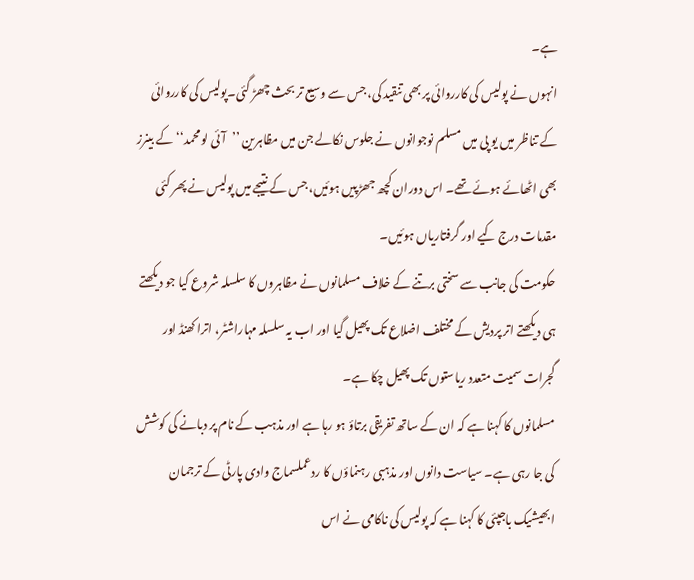ہے۔
انہوں نے پولیس کی کارروائی پر بھی تنقید کی، جس سے وسیع تر بحث چھڑ گئی۔پولیس کی کارروائی کے تناظر میں یو پی میں مسلم نوجوانوں نے جلوس نکالے جن میں مظاہرین ’’آئی لو محمد‘‘ کے بینرز بھی اٹھائے ہوئے تھے۔ اس دوران کچھ جھڑپیں ہوئیں، جس کے نتیجے میں پولیس نے پھر کئی مقدمات درج کیے اور گرفتاریاں ہوئیں۔
حکومت کی جانب سے سختی برتنے کے خلاف مسلمانوں نے مظاہروں کا سلسلہ شروع کیا جو دیکھتے ہی دیکھتے اتر پردیش کے مختلف اضلاع تک پھیل گیا اور اب یہ سلسلہ مہاراشٹر، اترا کھنڈ اور گجرات سمیت متعدد ریاستوں تک پھیل چکا ہے۔
مسلمانوں کا کہنا ہے کہ ان کے ساتھ تفریقی برتاؤ ہو رہا ہے اور مذہب کے نام پر دبانے کی کوشش کی جا رہی ہے۔ سیاست دانوں اور مذہبی رہنماؤں کا ردعملسماج وادی پارٹی کے ترجمان ابھیشیک باجپئی کا کہنا ہے کہ پولیس کی ناکامی نے اس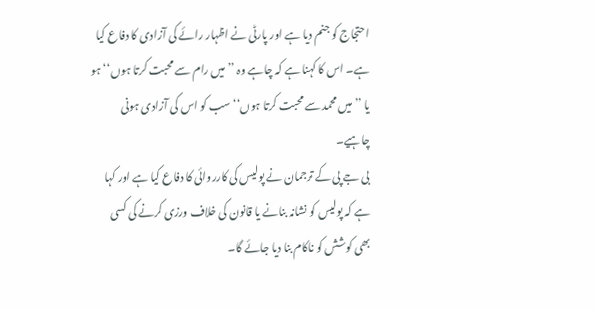احتجاج کو جنم دیا ہے اور پارٹی نے اظہار رائے کی آزادی کا دفاع کیا ہے۔ اس کا کہنا ہے کہ چاہے وہ ’’میں رام سے محبت کرتا ہوں‘‘ ہو یا ’’میں محمد سے محبت کرتا ہوں‘‘ سب کو اس کی آزادی ہونی چاہیے۔
بی جے پی کے ترجمان نے پولیس کی کارروائی کا دفاع کیا ہے اور کہا ہے کہ پولیس کو نشانہ بنانے یا قانون کی خلاف ورزی کرنے کی کسی بھی کوشش کو ناکام بنا دیا جائے گا۔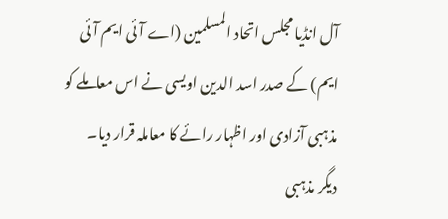آل انڈیا مجلس اتحاد المسلمین (اے آئی ایم آئی ایم) کے صدر اسد الدین اویسی نے اس معاملے کو مذہبی آزادی اور اظہار رائے کا معاملہ قرار دیا۔
دیگر مذہبی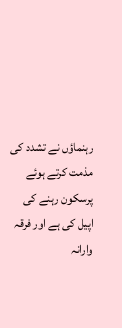رہنماؤں نے تشدد کی مذمت کرتے ہوئے پرسکون رہنے کی اپیل کی ہے اور فرقہ وارانہ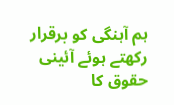ہم آہنگی کو برقرار رکھتے ہوئے آئینی حقوق کا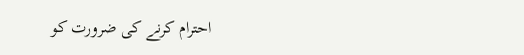احترام کرنے کی ضرورت کو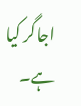اجاگر کیا ہے۔